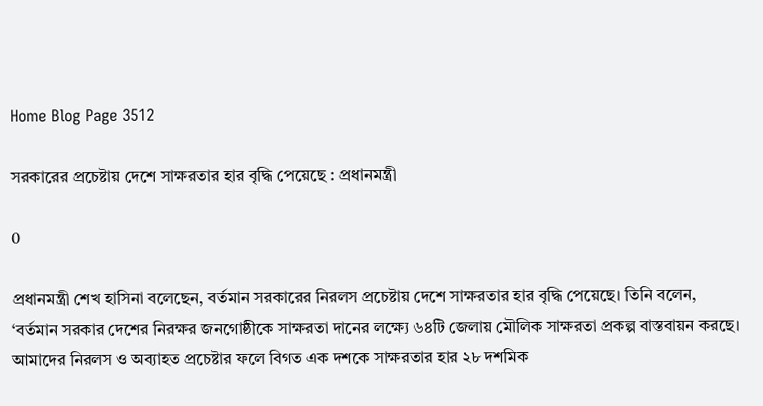Home Blog Page 3512

সরকারের প্রচেষ্টায় দেশে সাক্ষরতার হার বৃদ্ধি পেয়েছে : প্রধানমন্ত্রী

0

প্রধানমন্ত্রী শেখ হাসিনা বলেছেন, বর্তমান সরকারের নিরলস প্রচেষ্টায় দেশে সাক্ষরতার হার বৃদ্ধি পেয়েছে। তিনি বলেন, ‘বর্তমান সরকার দেশের নিরক্ষর জনগোষ্ঠীকে সাক্ষরতা দানের লক্ষ্যে ৬৪টি জেলায় মৌলিক সাক্ষরতা প্রকল্প বাস্তবায়ন করছে। আমাদের নিরলস ও অব্যাহত প্রচেষ্টার ফলে বিগত এক দশকে সাক্ষরতার হার ২৮ দশমিক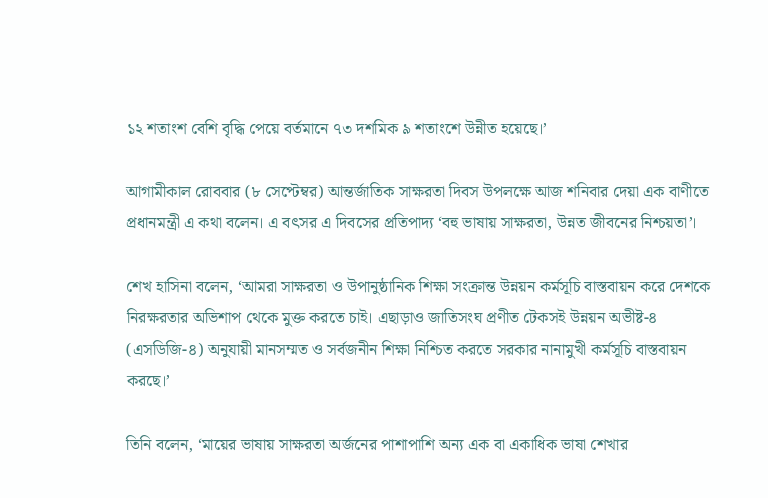১২ শতাংশ বেশি বৃদ্ধি পেয়ে বর্তমানে ৭৩ দশমিক ৯ শতাংশে উন্নীত হয়েছে।’

আগামীকাল রোববার (৮ সেপ্টেম্বর) আন্তর্জাতিক সাক্ষরতা দিবস উপলক্ষে আজ শনিবার দেয়া এক বাণীতে প্রধানমন্ত্রী এ কথা বলেন। এ বৎসর এ দিবসের প্রতিপাদ্য ‘বহু ভাষায় সাক্ষরতা, উন্নত জীবনের নিশ্চয়তা’।

শেখ হাসিনা বলেন, ‘আমরা সাক্ষরতা ও উপানুষ্ঠানিক শিক্ষা সংক্রান্ত উন্নয়ন কর্মসূচি বাস্তবায়ন করে দেশকে নিরক্ষরতার অভিশাপ থেকে মুক্ত করতে চাই। এছাড়াও জাতিসংঘ প্রণীত টেকসই উন্নয়ন অভীষ্ট-৪ (এসডিজি-৪) অনুযায়ী মানসম্মত ও সর্বজনীন শিক্ষা নিশ্চিত করতে সরকার নানামুখী কর্মসূচি বাস্তবায়ন করছে।’

তিনি বলেন, ‘মায়ের ভাষায় সাক্ষরতা অর্জনের পাশাপাশি অন্য এক বা একাধিক ভাষা শেখার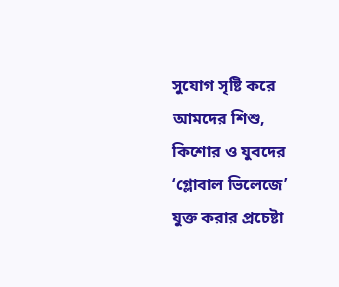সুযোগ সৃষ্টি করে আমদের শিশু, কিশোর ও যুবদের ‘গ্লোবাল ভিলেজে’ যুক্ত করার প্রচেষ্টা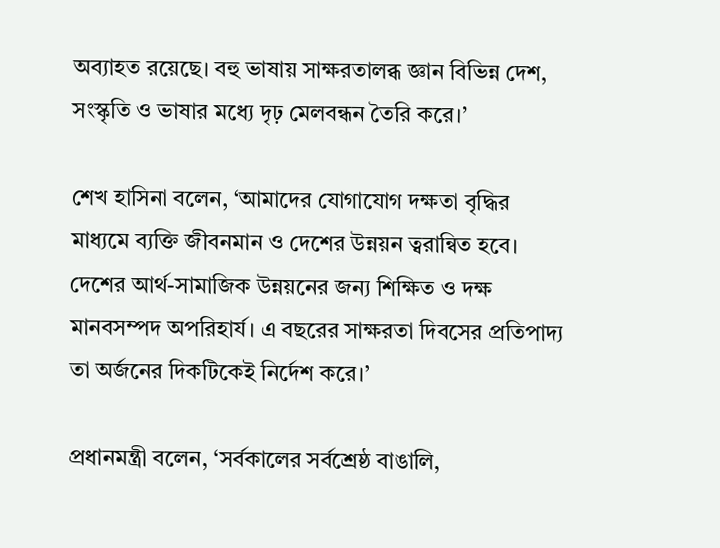অব্যাহত রয়েছে। বহু ভাষায় সাক্ষরতালব্ধ জ্ঞান বিভিন্ন দেশ, সংস্কৃতি ও ভাষার মধ্যে দৃঢ় মেলবন্ধন তৈরি করে।’

শেখ হাসিনা বলেন, ‘আমাদের যোগাযোগ দক্ষতা বৃদ্ধির মাধ্যমে ব্যক্তি জীবনমান ও দেশের উন্নয়ন ত্বরান্বিত হবে। দেশের আর্থ-সামাজিক উন্নয়নের জন্য শিক্ষিত ও দক্ষ মানবসম্পদ অপরিহার্য। এ বছরের সাক্ষরতা দিবসের প্রতিপাদ্য তা অর্জনের দিকটিকেই নির্দেশ করে।’

প্রধানমন্ত্রী বলেন, ‘সর্বকালের সর্বশ্রেষ্ঠ বাঙালি,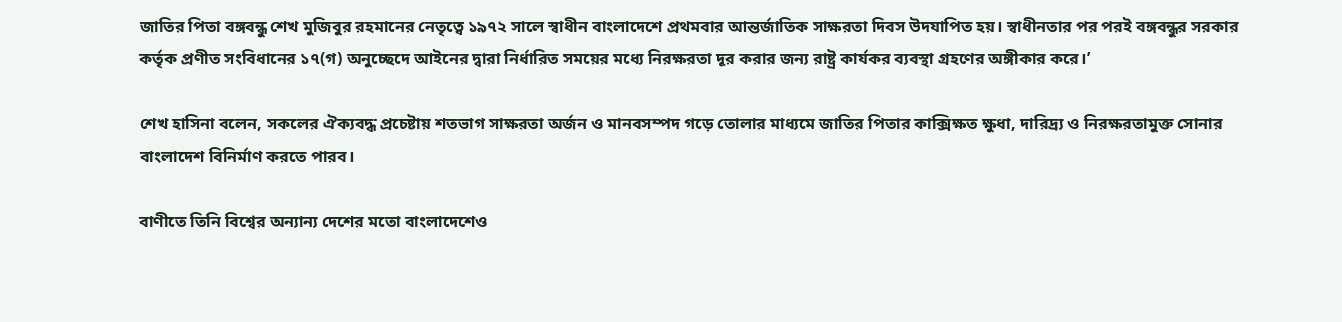জাতির পিতা বঙ্গবন্ধু শেখ মুজিবুর রহমানের নেতৃত্বে ১৯৭২ সালে স্বাধীন বাংলাদেশে প্রথমবার আন্তর্জাতিক সাক্ষরতা দিবস উদযাপিত হয়। স্বাধীনতার পর পরই বঙ্গবন্ধুর সরকার কর্তৃক প্রণীত সংবিধানের ১৭(গ) অনুচ্ছেদে আইনের দ্বারা নির্ধারিত সময়ের মধ্যে নিরক্ষরতা দূর করার জন্য রাষ্ট্র কার্যকর ব্যবস্থা গ্রহণের অঙ্গীকার করে।’

শেখ হাসিনা বলেন, সকলের ঐক্যবদ্ধ প্রচেষ্টায় শতভাগ সাক্ষরতা অর্জন ও মানবসম্পদ গড়ে তোলার মাধ্যমে জাতির পিতার কাক্সিক্ষত ক্ষুধা, দারিদ্র্য ও নিরক্ষরতামুক্ত সোনার বাংলাদেশ বিনির্মাণ করতে পারব।

বাণীতে তিনি বিশ্বের অন্যান্য দেশের মতো বাংলাদেশেও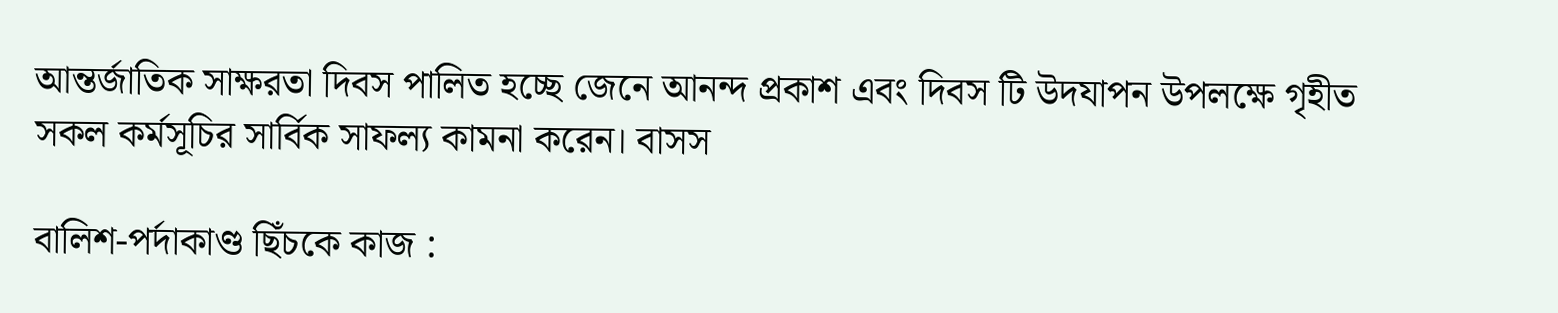আন্তর্জাতিক সাক্ষরতা দিবস পালিত হচ্ছে জেনে আনন্দ প্রকাশ এবং দিবস টি উদযাপন উপলক্ষে গৃহীত সকল কর্মসূচির সার্বিক সাফল্য কামনা করেন। বাসস

বালিশ-পর্দাকাণ্ড ছিঁচকে কাজ :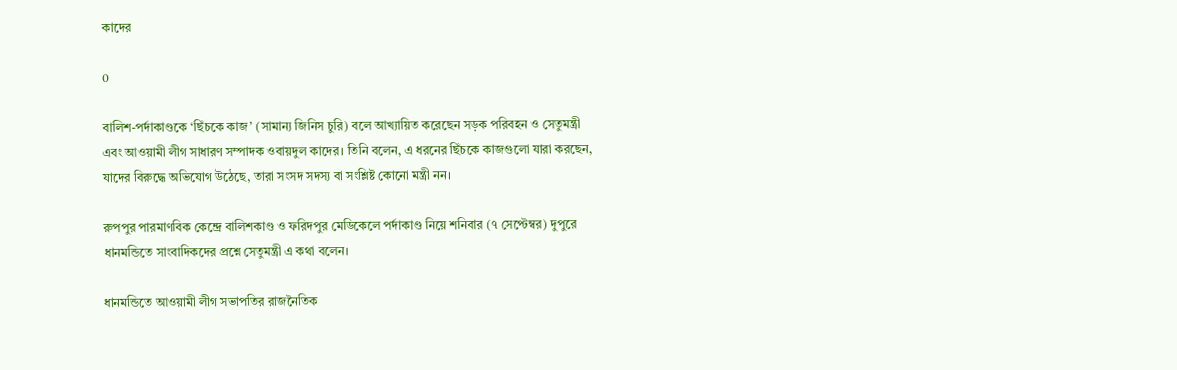কাদের

0

বালিশ-পর্দাকাণ্ডকে ‘ছিঁচকে কাজ’ (সামান্য জিনিস চুরি) বলে আখ্যায়িত করেছেন সড়ক পরিবহন ও সেতুমন্ত্রী এবং আওয়ামী লীগ সাধারণ সম্পাদক ওবায়দুল কাদের। তিনি বলেন, এ ধরনের ছিঁচকে কাজগুলো যারা করছেন, যাদের বিরুদ্ধে অভিযোগ উঠেছে, তারা সংসদ সদস্য বা সংশ্লিষ্ট কোনো মন্ত্রী নন।

রুপপুর পারমাণবিক কেন্দ্রে বালিশকাণ্ড ও ফরিদপুর মেডিকেলে পর্দাকাণ্ড নিয়ে শনিবার (৭ সেপ্টেম্বর) দুপুরে ধানমন্ডিতে সাংবাদিকদের প্রশ্নে সেতুমন্ত্রী এ কথা বলেন।

ধানমন্ডিতে আওয়ামী লীগ সভাপতির রাজনৈতিক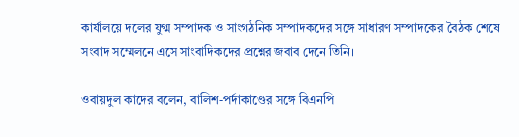কার্যালয়ে দলের যুগ্ম সম্পাদক ও সাংগঠনিক সম্পাদকদের সঙ্গে সাধারণ সম্পাদকের বৈঠক শেষে সংবাদ সম্মেলনে এসে সাংবাদিকদের প্রশ্নের জবাব দেনে তিনি।

ওবায়দুল কাদের বলেন, বালিশ-পর্দাকাণ্ডের সঙ্গে বিএনপি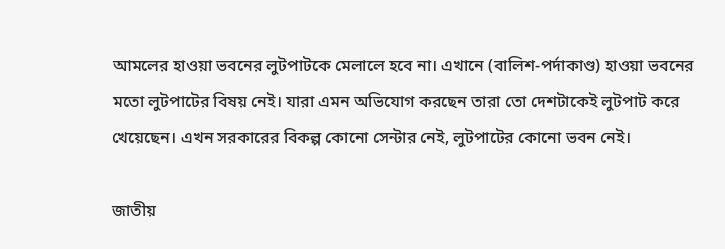আমলের হাওয়া ভবনের লুটপাটকে মেলালে হবে না। এখানে (বালিশ-পর্দাকাণ্ড) হাওয়া ভবনের মতো লুটপাটের বিষয় নেই। যারা এমন অভিযোগ করছেন তারা তো দেশটাকেই লুটপাট করে খেয়েছেন। এখন সরকারের বিকল্প কোনো সেন্টার নেই, লুটপাটের কোনো ভবন নেই।

জাতীয়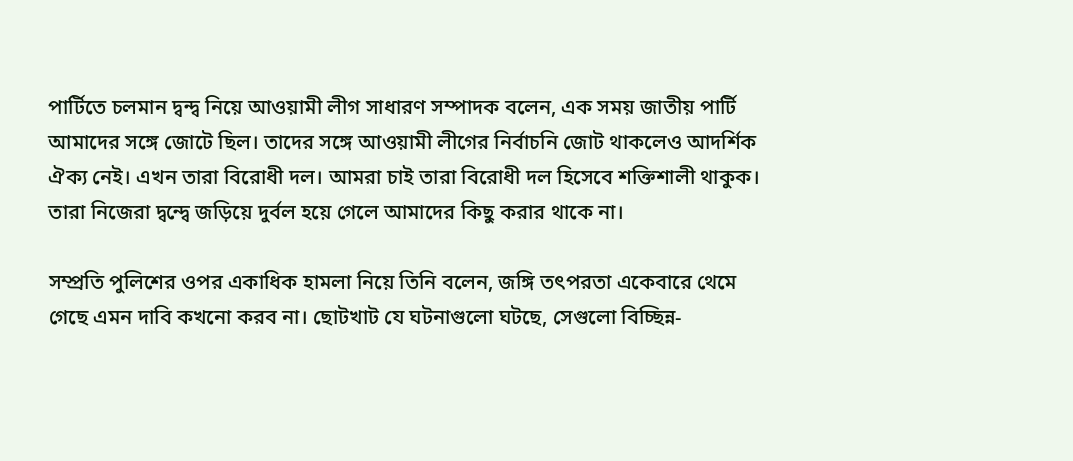পার্টিতে চলমান দ্বন্দ্ব নিয়ে আওয়ামী লীগ সাধারণ সম্পাদক বলেন, এক সময় জাতীয় পার্টি আমাদের সঙ্গে জোটে ছিল। তাদের সঙ্গে আওয়ামী লীগের নির্বাচনি জোট থাকলেও আদর্শিক ঐক্য নেই। এখন তারা বিরোধী দল। আমরা চাই তারা বিরোধী দল হিসেবে শক্তিশালী থাকুক। তারা নিজেরা দ্বন্দ্বে জড়িয়ে দুর্বল হয়ে গেলে আমাদের কিছু করার থাকে না।

সম্প্রতি পুলিশের ওপর একাধিক হামলা নিয়ে তিনি বলেন, জঙ্গি তৎপরতা একেবারে থেমে গেছে এমন দাবি কখনো করব না। ছোটখাট যে ঘটনাগুলো ঘটছে, সেগুলো বিচ্ছিন্ন-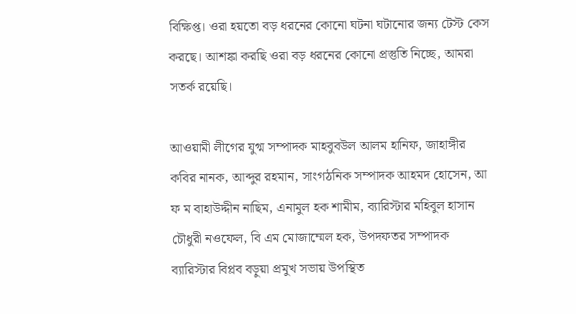বিক্ষিপ্ত। ওরা হয়তো বড় ধরনের কোনো ঘটনা ঘটানোর জন্য টেস্ট কেস করছে। আশঙ্কা করছি ওরা বড় ধরনের কোনো প্রস্তুতি নিচ্ছে, আমরা সতর্ক রয়েছি।

আওয়ামী লীগের যুগ্ম সম্পাদক মাহবুবউল আলম হানিফ, জাহাঙ্গীর কবির নানক, আব্দুর রহমান, সাংগঠনিক সম্পাদক আহমদ হোসেন, আ ফ ম বাহাউদ্দীন নাছিম, এনামুল হক শামীম, ব্যারিস্টার মহিবুল হাসান চৌধুরী নওফেল, বি এম মোজাম্মেল হক, উপদফতর সম্পাদক ব্যারিস্টার বিপ্লব বড়ুয়া প্রমুখ সভায় উপস্থিত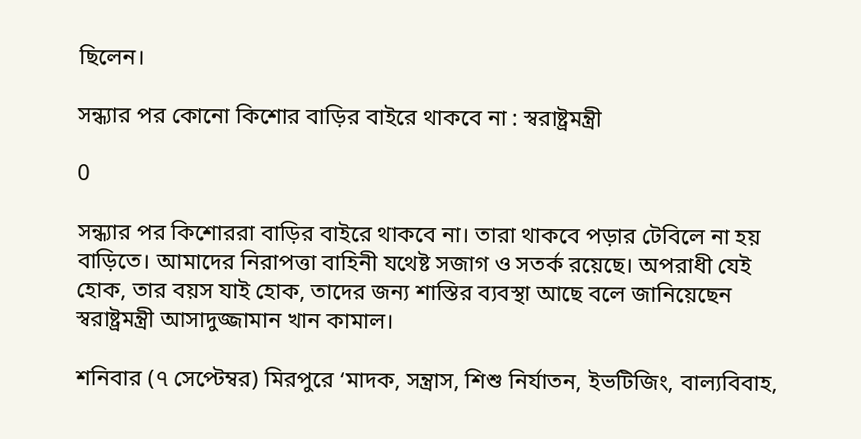ছিলেন।

সন্ধ্যার পর কোনো কিশোর বাড়ির বাইরে থাকবে না : স্বরাষ্ট্রমন্ত্রী

0

সন্ধ্যার পর কিশোররা বাড়ির বাইরে থাকবে না। তারা থাকবে পড়ার টেবিলে না হয় বাড়িতে। আমাদের নিরাপত্তা বাহিনী যথেষ্ট সজাগ ও সতর্ক রয়েছে। অপরাধী যেই হোক, তার বয়স যাই হোক, তাদের জন্য শাস্তির ব্যবস্থা আছে বলে জানিয়েছেন স্বরাষ্ট্রমন্ত্রী আসাদুজ্জামান খান কামাল।

শনিবার (৭ সেপ্টেম্বর) মিরপুরে ‘মাদক, সন্ত্রাস, শিশু নির্যাতন, ইভটিজিং, বাল্যবিবাহ,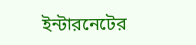ইন্টারনেটের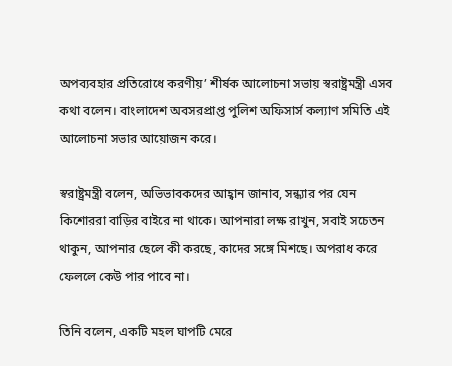অপব্যবহার প্রতিরোধে করণীয়’ শীর্ষক আলোচনা সভায় স্বরাষ্ট্রমন্ত্রী এসব কথা বলেন। বাংলাদেশ অবসরপ্রাপ্ত পুলিশ অফিসার্স কল্যাণ সমিতি এই আলোচনা সভার আয়োজন করে।

স্বরাষ্ট্রমন্ত্রী বলেন, অভিভাবকদের আহ্বান জানাব, সন্ধ্যার পর যেন কিশোররা বাড়ির বাইরে না থাকে। আপনারা লক্ষ রাখুন, সবাই সচেতন থাকুন, আপনার ছেলে কী করছে, কাদের সঙ্গে মিশছে। অপরাধ করে ফেললে কেউ পার পাবে না।

তিনি বলেন, একটি মহল ঘাপটি মেরে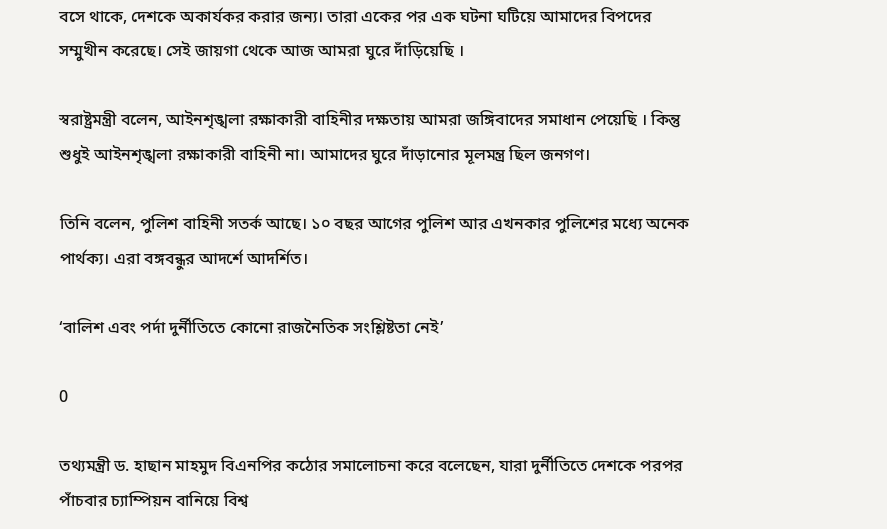বসে থাকে, দেশকে অকার্যকর করার জন্য। তারা একের পর এক ঘটনা ঘটিয়ে আমাদের বিপদের সম্মুখীন করেছে। সেই জায়গা থেকে আজ আমরা ঘুরে দাঁড়িয়েছি ।

স্বরাষ্ট্রমন্ত্রী বলেন, আইনশৃঙ্খলা রক্ষাকারী বাহিনীর দক্ষতায় আমরা জঙ্গিবাদের সমাধান পেয়েছি । কিন্তু শুধুই আইনশৃঙ্খলা রক্ষাকারী বাহিনী না। আমাদের ঘুরে দাঁড়ানোর মূলমন্ত্র ছিল জনগণ।

তিনি বলেন, পুলিশ বাহিনী সতর্ক আছে। ১০ বছর আগের পুলিশ আর এখনকার পুলিশের মধ্যে অনেক পার্থক্য। এরা বঙ্গবন্ধুর আদর্শে আদর্শিত।

‘বালিশ এবং পর্দা দুর্নীতিতে কোনো রাজনৈতিক সংশ্লিষ্টতা নেই’

0

তথ্যমন্ত্রী ড. হাছান মাহমুদ বিএনপির কঠোর সমালোচনা করে বলেছেন, যারা দুর্নীতিতে দেশকে পরপর পাঁচবার চ্যাম্পিয়ন বানিয়ে বিশ্ব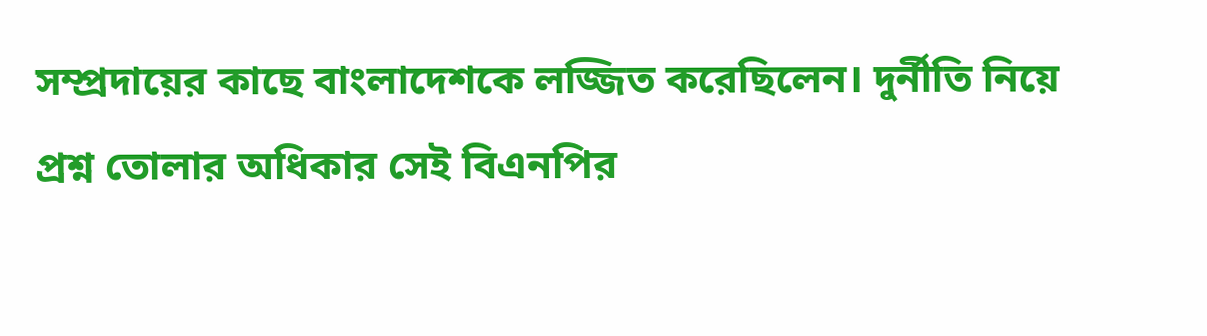সম্প্রদায়ের কাছে বাংলাদেশকে লজ্জিত করেছিলেন। দুর্নীতি নিয়ে প্রশ্ন তোলার অধিকার সেই বিএনপির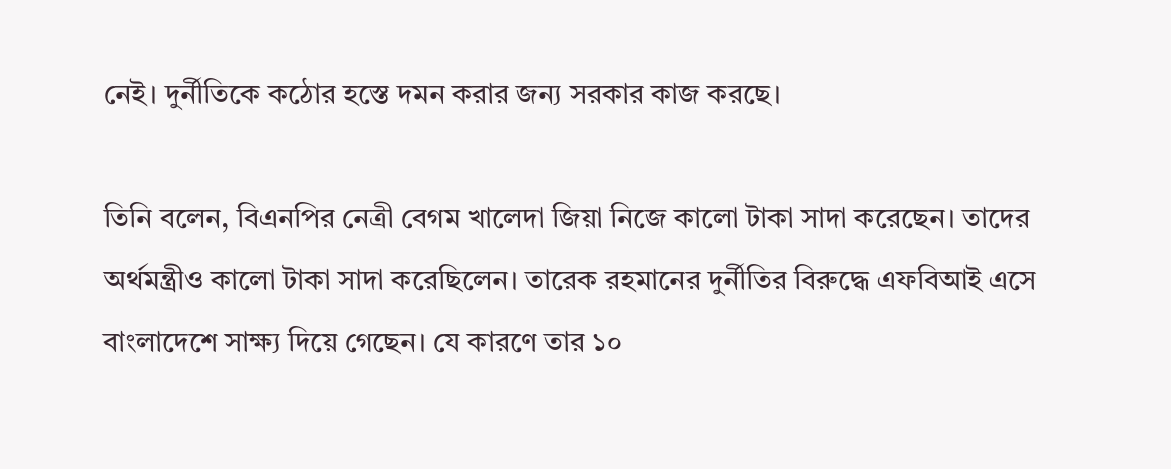নেই। দুর্নীতিকে কঠোর হস্তে দমন করার জন্য সরকার কাজ করছে।

তিনি বলেন, বিএনপির নেত্রী বেগম খালেদা জিয়া নিজে কালো টাকা সাদা করেছেন। তাদের অর্থমন্ত্রীও কালো টাকা সাদা করেছিলেন। তারেক রহমানের দুর্নীতির বিরুদ্ধে এফবিআই এসে বাংলাদেশে সাক্ষ্য দিয়ে গেছেন। যে কারণে তার ১০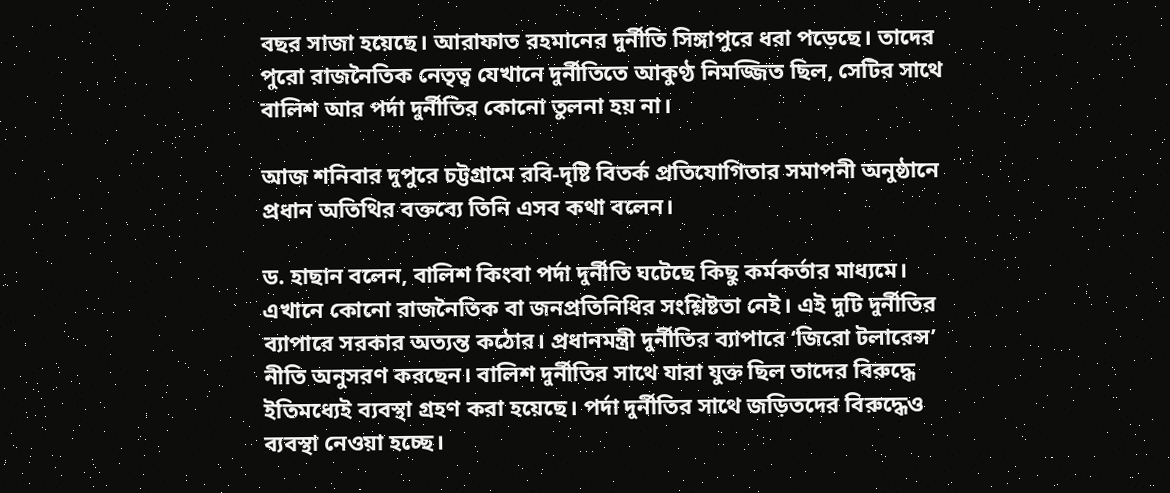বছর সাজা হয়েছে। আরাফাত রহমানের দুর্নীতি সিঙ্গাপুরে ধরা পড়েছে। তাদের পুরো রাজনৈতিক নেতৃত্ব যেখানে দুর্নীতিতে আকুণ্ঠ নিমজ্জিত ছিল, সেটির সাথে বালিশ আর পর্দা দুর্নীতির কোনো তুলনা হয় না।

আজ শনিবার দুপুরে চট্টগ্রামে রবি-দৃষ্টি বিতর্ক প্রতিযোগিতার সমাপনী অনুষ্ঠানে প্রধান অতিথির বক্তব্যে তিনি এসব কথা বলেন।

ড. হাছান বলেন, বালিশ কিংবা পর্দা দুর্নীতি ঘটেছে কিছু কর্মকর্তার মাধ্যমে। এখানে কোনো রাজনৈতিক বা জনপ্রতিনিধির সংশ্লিষ্টতা নেই। এই দুটি দুর্নীতির ব্যাপারে সরকার অত্যন্ত কঠোর। প্রধানমন্ত্রী দুর্নীতির ব্যাপারে ‘জিরো টলারেন্স’ নীতি অনুসরণ করছেন। বালিশ দুর্নীতির সাথে যারা যুক্ত ছিল তাদের বিরুদ্ধে ইতিমধ্যেই ব্যবস্থা গ্রহণ করা হয়েছে। পর্দা দুর্নীতির সাথে জড়িতদের বিরুদ্ধেও ব্যবস্থা নেওয়া হচ্ছে।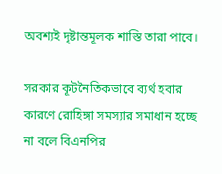অবশ্যই দৃষ্টান্তমূলক শাস্তি তারা পাবে।

সরকার কূটনৈতিকভাবে ব্যর্থ হবার কারণে রোহিঙ্গা সমস্যার সমাধান হচ্ছে না বলে বিএনপির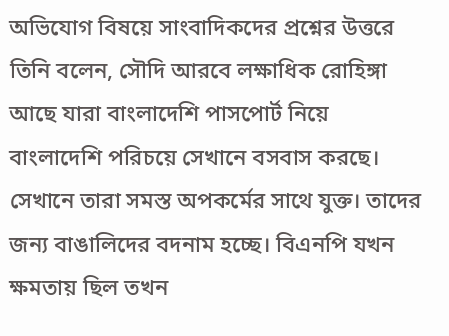অভিযোগ বিষয়ে সাংবাদিকদের প্রশ্নের উত্তরে তিনি বলেন, সৌদি আরবে লক্ষাধিক রোহিঙ্গা আছে যারা বাংলাদেশি পাসপোর্ট নিয়ে বাংলাদেশি পরিচয়ে সেখানে বসবাস করছে। সেখানে তারা সমস্ত অপকর্মের সাথে যুক্ত। তাদের জন্য বাঙালিদের বদনাম হচ্ছে। বিএনপি যখন ক্ষমতায় ছিল তখন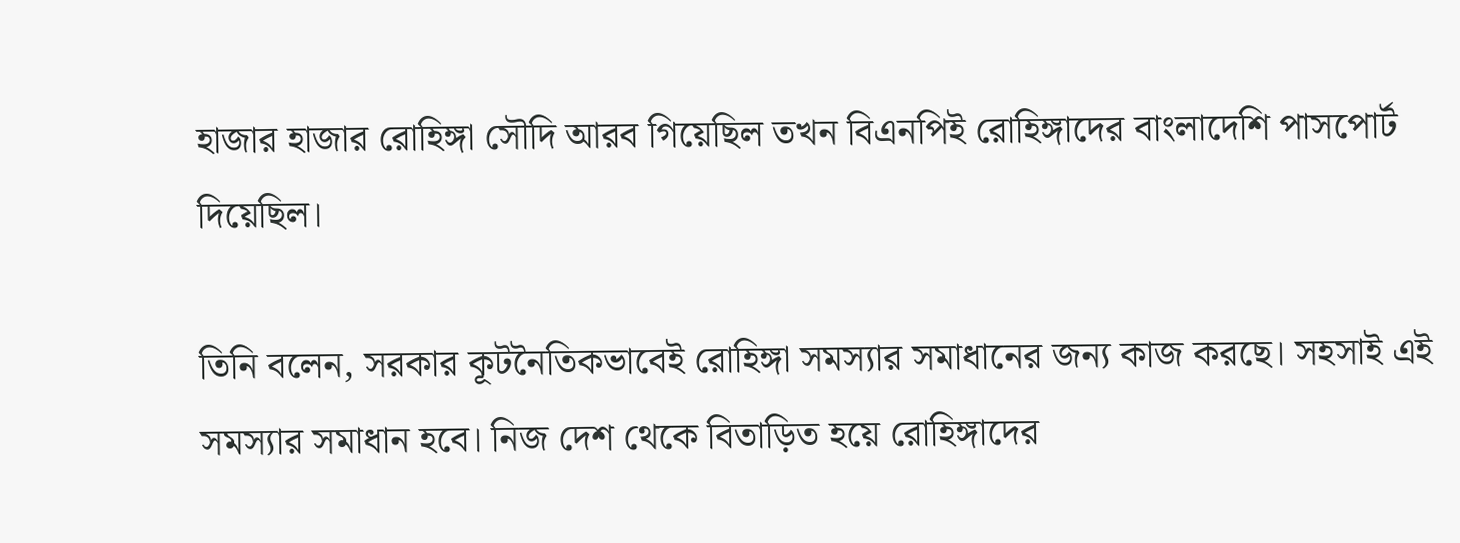হাজার হাজার রোহিঙ্গা সৌদি আরব গিয়েছিল তখন বিএনপিই রোহিঙ্গাদের বাংলাদেশি পাসপোর্ট দিয়েছিল।

তিনি বলেন, সরকার কূটনৈতিকভাবেই রোহিঙ্গা সমস্যার সমাধানের জন্য কাজ করছে। সহসাই এই সমস্যার সমাধান হবে। নিজ দেশ থেকে বিতাড়িত হয়ে রোহিঙ্গাদের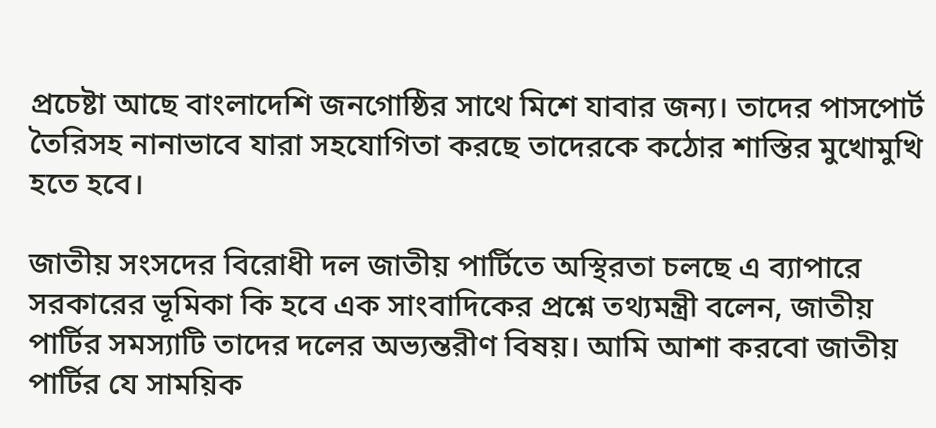প্রচেষ্টা আছে বাংলাদেশি জনগোষ্ঠির সাথে মিশে যাবার জন্য। তাদের পাসপোর্ট তৈরিসহ নানাভাবে যারা সহযোগিতা করছে তাদেরকে কঠোর শাস্তির মুখোমুখি হতে হবে।

জাতীয় সংসদের বিরোধী দল জাতীয় পার্টিতে অস্থিরতা চলছে এ ব্যাপারে সরকারের ভূমিকা কি হবে এক সাংবাদিকের প্রশ্নে তথ্যমন্ত্রী বলেন, জাতীয় পার্টির সমস্যাটি তাদের দলের অভ্যন্তরীণ বিষয়। আমি আশা করবো জাতীয় পার্টির যে সাময়িক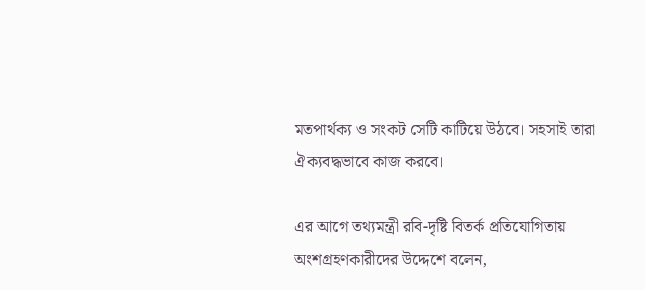মতপার্থক্য ও সংকট সেটি কাটিয়ে উঠবে। সহসাই তারা ঐক্যবদ্ধভাবে কাজ করবে।

এর আগে তথ্যমন্ত্রী রবি-দৃষ্টি বিতর্ক প্রতিযোগিতায় অংশগ্রহণকারীদের উদ্দেশে বলেন,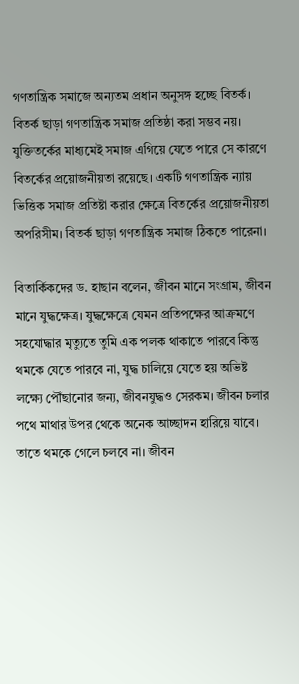গণতান্ত্রিক সমাজে অন্যতম প্রধান অনুসঙ্গ হচ্ছে বিতর্ক। বিতর্ক ছাড়া গণতান্ত্রিক সমাজ প্রতিষ্ঠা করা সম্ভব নয়। যুক্তিতর্কের মাধ্যমেই সমাজ এগিয়ে যেতে পারে সে কারণে বিতর্কের প্রয়োজনীয়তা রয়েছে। একটি গণতান্ত্রিক ন্যায় ভিত্তিক সমাজ প্রতিষ্টা করার ক্ষেত্রে বিতর্কের প্রয়োজনীয়তা অপরিসীম। বিতর্ক ছাড়া গণতান্ত্রিক সমাজ ঠিকতে পারেনা।

বিতার্কিকদের ড. হাছান বলেন, জীবন মানে সংগ্রাম, জীবন মানে যুদ্ধক্ষেত্র। যুদ্ধক্ষেত্রে যেমন প্রতিপক্ষের আক্রমণে সহযোদ্ধার মৃত্যুতে তুমি এক পলক থাকাতে পারবে কিন্তু থমকে যেতে পারবে না, যুদ্ধ চালিয়ে যেতে হয় অভিষ্ট লক্ষ্যে পৌঁছানোর জন্য, জীবনযুদ্ধও সেরকম। জীবন চলার পথে মাথার উপর থেকে অনেক আচ্ছাদন হারিয়ে যাবে। তাতে থমকে গেলে চলবে না। জীবন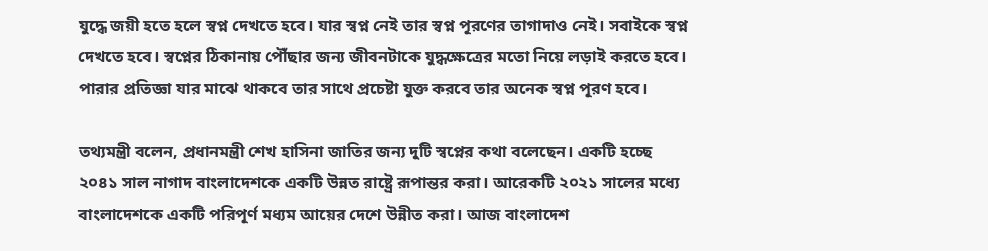যুদ্ধে জয়ী হতে হলে স্বপ্ন দেখতে হবে। যার স্বপ্ন নেই তার স্বপ্ন পূরণের তাগাদাও নেই। সবাইকে স্বপ্ন দেখতে হবে। স্বপ্নের ঠিকানায় পৌঁছার জন্য জীবনটাকে যুদ্ধক্ষেত্রের মতো নিয়ে লড়াই করতে হবে। পারার প্রতিজ্ঞা যার মাঝে থাকবে তার সাথে প্রচেষ্টা যুক্ত করবে তার অনেক স্বপ্ন পূরণ হবে।

তথ্যমন্ত্রী বলেন, প্রধানমন্ত্রী শেখ হাসিনা জাতির জন্য দুটি স্বপ্নের কথা বলেছেন। একটি হচ্ছে ২০৪১ সাল নাগাদ বাংলাদেশকে একটি উন্নত রাষ্ট্রে রূপান্তর করা। আরেকটি ২০২১ সালের মধ্যে বাংলাদেশকে একটি পরিপূর্ণ মধ্যম আয়ের দেশে উন্নীত করা। আজ বাংলাদেশ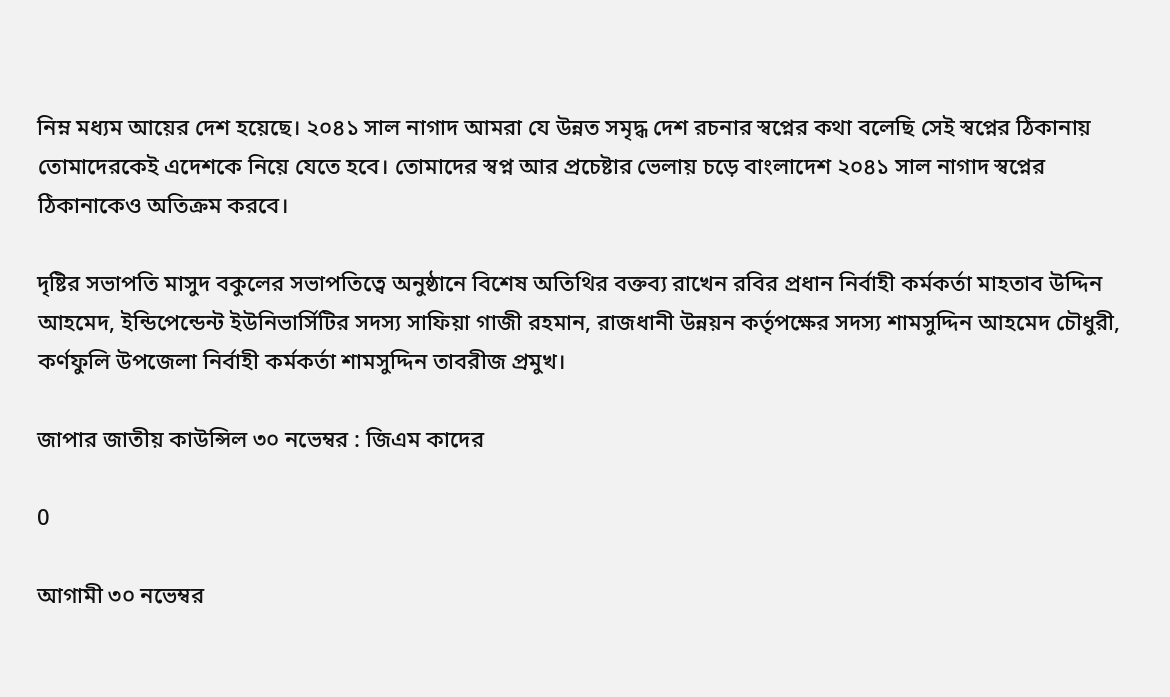নিম্ন মধ্যম আয়ের দেশ হয়েছে। ২০৪১ সাল নাগাদ আমরা যে উন্নত সমৃদ্ধ দেশ রচনার স্বপ্নের কথা বলেছি সেই স্বপ্নের ঠিকানায় তোমাদেরকেই এদেশকে নিয়ে যেতে হবে। তোমাদের স্বপ্ন আর প্রচেষ্টার ভেলায় চড়ে বাংলাদেশ ২০৪১ সাল নাগাদ স্বপ্নের ঠিকানাকেও অতিক্রম করবে।

দৃষ্টির সভাপতি মাসুদ বকুলের সভাপতিত্বে অনুষ্ঠানে বিশেষ অতিথির বক্তব্য রাখেন রবির প্রধান নির্বাহী কর্মকর্তা মাহতাব উদ্দিন আহমেদ, ইন্ডিপেন্ডেন্ট ইউনিভার্সিটির সদস্য সাফিয়া গাজী রহমান, রাজধানী উন্নয়ন কর্তৃপক্ষের সদস্য শামসুদ্দিন আহমেদ চৌধুরী, কর্ণফুলি উপজেলা নির্বাহী কর্মকর্তা শামসুদ্দিন তাবরীজ প্রমুখ।

জাপার জাতীয় কাউন্সিল ৩০ নভেম্বর : জিএম কাদের

0

আগামী ৩০ নভেম্বর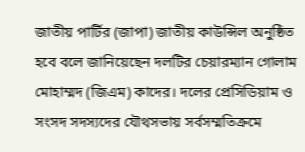জাতীয় পার্টির (জাপা) জাতীয় কাউন্সিল অনুষ্ঠিত হবে বলে জানিয়েছেন দলটির চেয়ারম্যান গোলাম মোহাম্মদ (জিএম) কাদের। দলের প্রেসিডিয়াম ও সংসদ সদস্যদের যৌথসভায় সর্বসম্মতিক্রমে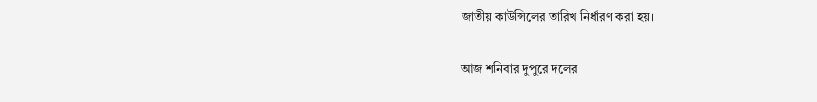জাতীয় কাউন্সিলের তারিখ নির্ধারণ করা হয়।

আজ শনিবার দুপুরে দলের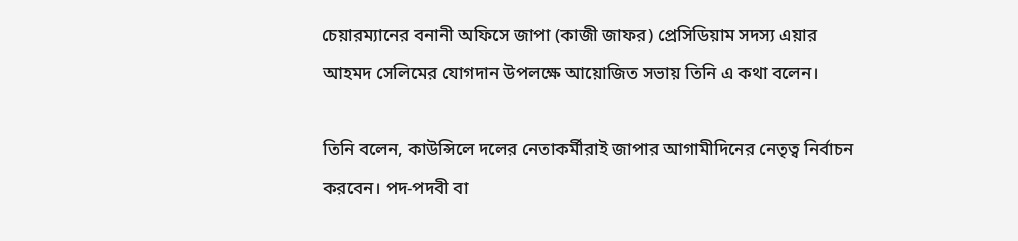চেয়ারম্যানের বনানী অফিসে জাপা (কাজী জাফর) প্রেসিডিয়াম সদস্য এয়ার আহমদ সেলিমের যোগদান উপলক্ষে আয়োজিত সভায় তিনি এ কথা বলেন।

তিনি বলেন, কাউন্সিলে দলের নেতাকর্মীরাই জাপার আগামীদিনের নেতৃত্ব নির্বাচন করবেন। পদ-পদবী বা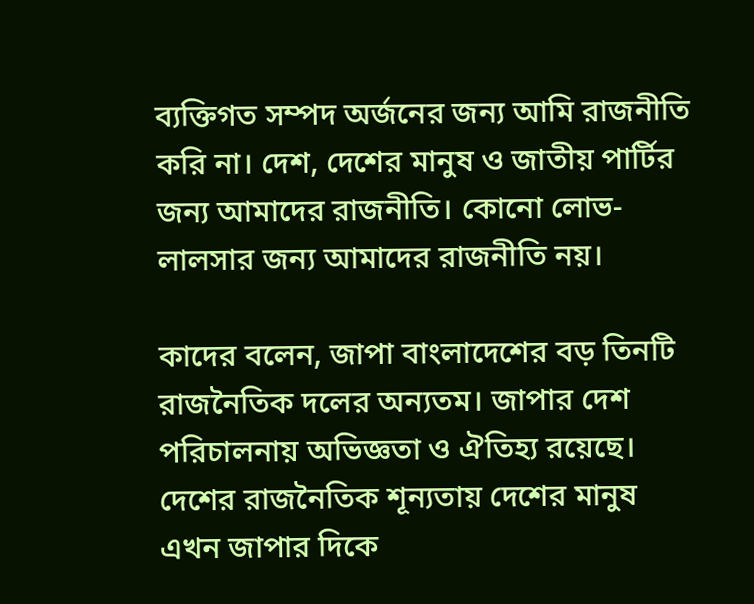ব্যক্তিগত সম্পদ অর্জনের জন্য আমি রাজনীতি করি না। দেশ, দেশের মানুষ ও জাতীয় পার্টির জন্য আমাদের রাজনীতি। কোনো লোভ-লালসার জন্য আমাদের রাজনীতি নয়।

কাদের বলেন, জাপা বাংলাদেশের বড় তিনটি রাজনৈতিক দলের অন্যতম। জাপার দেশ পরিচালনায় অভিজ্ঞতা ও ঐতিহ্য রয়েছে। দেশের রাজনৈতিক শূন্যতায় দেশের মানুষ এখন জাপার দিকে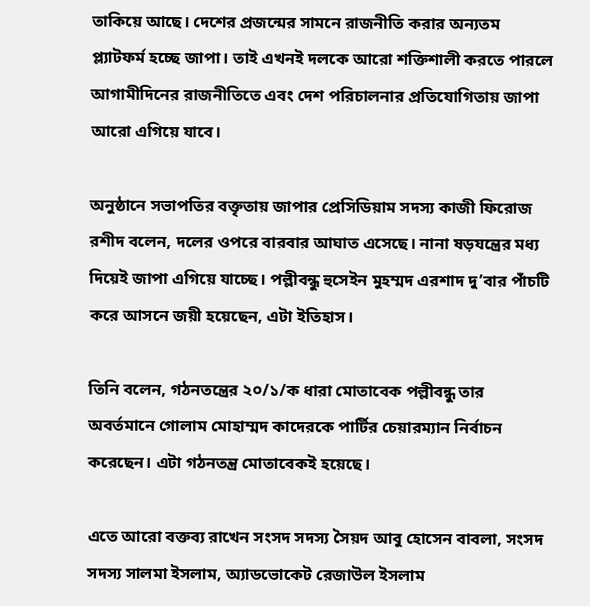তাকিয়ে আছে। দেশের প্রজন্মের সামনে রাজনীতি করার অন্যতম প্ল্যাটফর্ম হচ্ছে জাপা। তাই এখনই দলকে আরো শক্তিশালী করতে পারলে আগামীদিনের রাজনীতিতে এবং দেশ পরিচালনার প্রতিযোগিতায় জাপা আরো এগিয়ে যাবে।

অনুষ্ঠানে সভাপতির বক্তৃতায় জাপার প্রেসিডিয়াম সদস্য কাজী ফিরোজ রশীদ বলেন, দলের ওপরে বারবার আঘাত এসেছে। নানা ষড়যন্ত্রের মধ্য দিয়েই জাপা এগিয়ে যাচ্ছে। পল্লীবন্ধু হুসেইন মুহম্মদ এরশাদ দু’বার পাঁচটি করে আসনে জয়ী হয়েছেন, এটা ইতিহাস।

তিনি বলেন, গঠনতন্ত্রের ২০/১/ক ধারা মোতাবেক পল্লীবন্ধু তার অবর্তমানে গোলাম মোহাম্মদ কাদেরকে পার্টির চেয়ারম্যান নির্বাচন করেছেন। এটা গঠনতন্ত্র মোতাবেকই হয়েছে।

এতে আরো বক্তব্য রাখেন সংসদ সদস্য সৈয়দ আবু হোসেন বাবলা, সংসদ সদস্য সালমা ইসলাম, অ্যাডভোকেট রেজাউল ইসলাম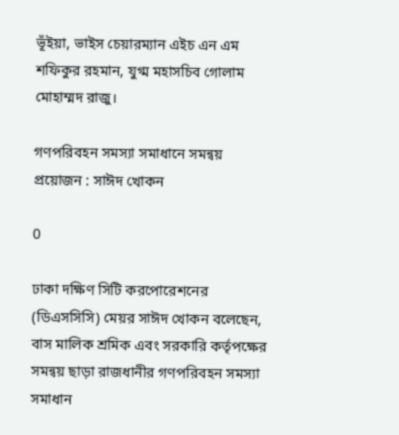ভূঁইয়া, ভাইস চেয়ারম্যান এইচ এন এম শফিকুর রহমান, যুগ্ম মহাসচিব গোলাম মোহাম্মদ রাজু।

গণপরিবহন সমস্যা সমাধানে সমন্বয় প্রয়োজন : সাঈদ খোকন

0

ঢাকা দক্ষিণ সিটি করপোরেশনের (ডিএসসিসি) মেয়র সাঈদ খোকন বলেছেন, বাস মালিক শ্রমিক এবং সরকারি কর্তৃপক্ষের সমন্বয় ছাড়া রাজধানীর গণপরিবহন সমস্যা সমাধান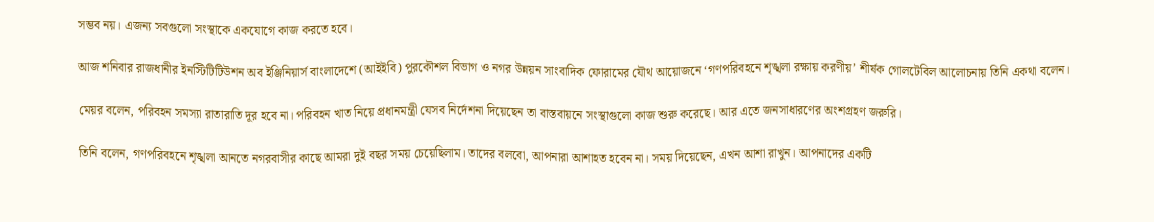সম্ভব নয়। এজন্য সবগুলো সংস্থাকে একযোগে কাজ করতে হবে।

আজ শনিবার রাজধানীর ইনস্টিটিটিউশন অব ইঞ্জিনিয়ার্স বাংলাদেশে (আইইবি) পুরকৌশল বিভাগ ও নগর উন্নয়ন সাংবাদিক ফোরামের যৌথ আয়োজনে ‘গণপরিবহনে শৃঙ্খলা রক্ষায় করণীয়’ শীর্ষক গোলটেবিল আলোচনায় তিনি একথা বলেন।

মেয়র বলেন, পরিবহন সমস্যা রাতারাতি দূর হবে না। পরিবহন খাত নিয়ে প্রধানমন্ত্রী যেসব নির্দেশনা দিয়েছেন তা বাস্তবায়নে সংস্থাগুলো কাজ শুরু করেছে। আর এতে জনসাধারণের অংশগ্রহণ জরুরি।

তিনি বলেন, গণপরিবহনে শৃঙ্খলা আনতে নগরবাসীর কাছে আমরা দুই বছর সময় চেয়েছিলাম। তাদের বলবো, আপনারা আশাহত হবেন না। সময় দিয়েছেন, এখন আশা রাখুন। আপনাদের একটি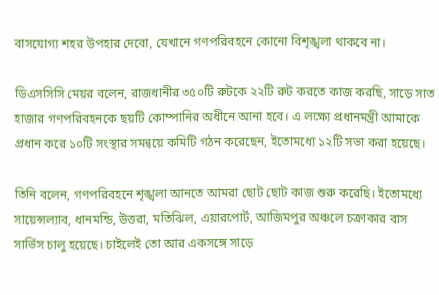বাসযোগ্য শহর উপহার দেবো, যেখানে গণপরিবহনে কোনো বিশৃঙ্খলা থাকবে না।

ডিএসসিসি মেয়র বলেন, রাজধানীর ৩৫০টি রুটকে ২২টি রুট করতে কাজ করছি, সাড়ে সাত হাজার গণপরিবহনকে ছয়টি কোম্পানির অধীনে আনা হবে। এ লক্ষ্যে প্রধানমন্ত্রী আমাকে প্রধান করে ১০টি সংস্থার সমন্বয়ে কমিটি গঠন করেছেন, ইতোমধ্যে ১২টি সভা করা হয়েছে।

তিনি বলেন, গণপরিবহনে শৃঙ্খলা আনতে আমরা ছোট ছোট কাজ শুরু করেছি। ইতোমধ্যে সায়েন্সল্যাব, ধানমন্ডি, উত্তরা, মতিঝিল, এয়ারপোর্ট, আজিমপুর অঞ্চলে চক্রাকার বাস সার্ভিস চালু হয়েছে। চাইলেই তো আর একসঙ্গে সাড়ে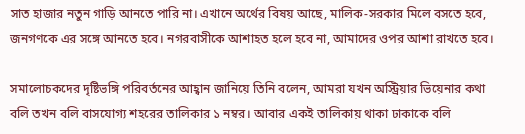সাত হাজার নতুন গাড়ি আনতে পারি না। এখানে অর্থের বিষয় আছে, মালিক-সরকার মিলে বসতে হবে, জনগণকে এর সঙ্গে আনতে হবে। নগরবাসীকে আশাহত হলে হবে না, আমাদের ওপর আশা রাখতে হবে।

সমালোচকদের দৃষ্টিভঙ্গি পরিবর্তনের আহ্বান জানিয়ে তিনি বলেন, আমরা যখন অস্ট্রিয়ার ভিয়েনার কথা বলি তখন বলি বাসযোগ্য শহরের তালিকার ১ নম্বর। আবার একই তালিকায় থাকা ঢাকাকে বলি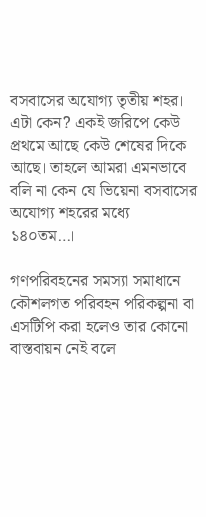বসবাসের অযোগ্য তৃতীয় শহর। এটা কেন? একই জরিপে কেউ প্রথমে আছে কেউ শেষের দিকে আছে। তাহলে আমরা এমনভাবে বলি না কেন যে ভিয়েনা বসবাসের অযোগ্য শহরের মধ্যে ১৪০তম…।

গণপরিবহনের সমস্যা সমাধানে কৌশলগত পরিবহন পরিকল্পনা বা এসটিপি করা হলেও তার কোনো বাস্তবায়ন নেই বলে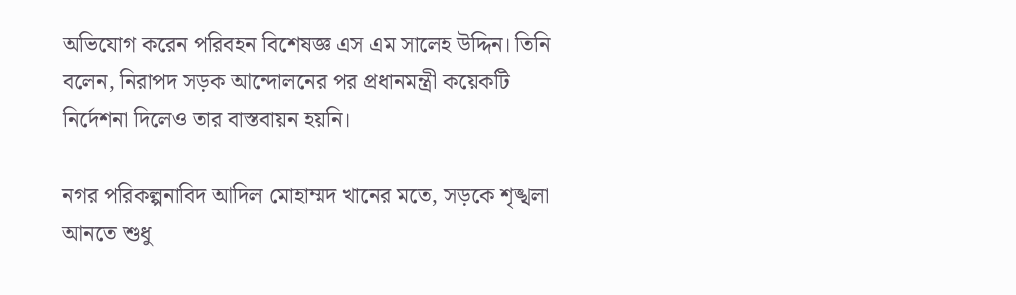অভিযোগ করেন পরিবহন বিশেষজ্ঞ এস এম সালেহ উদ্দিন। তিনি বলেন, নিরাপদ সড়ক আন্দোলনের পর প্রধানমন্ত্রী কয়েকটি নির্দেশনা দিলেও তার বাস্তবায়ন হয়নি।

নগর পরিকল্পনাবিদ আদিল মোহাম্মদ খানের মতে, সড়কে শৃঙ্খলা আনতে শুধু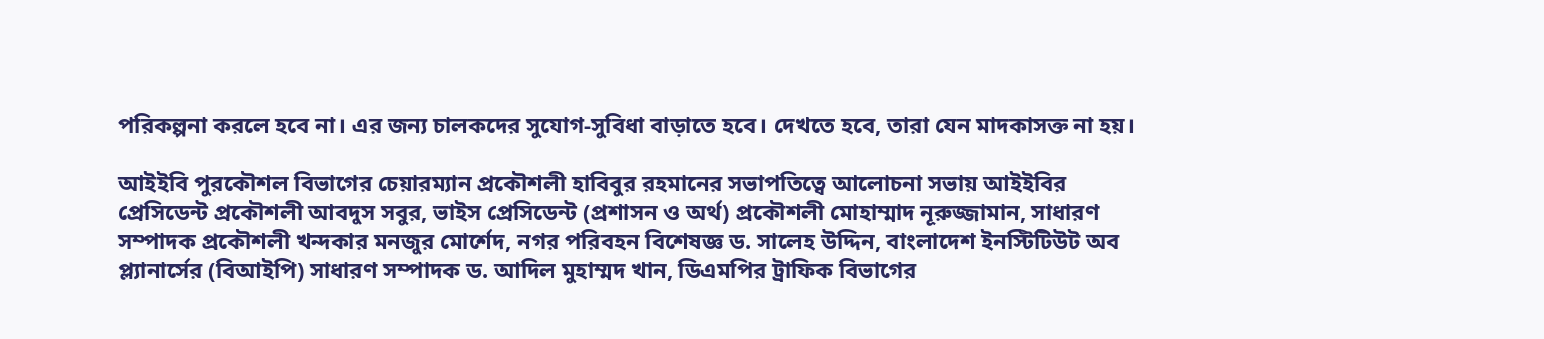পরিকল্পনা করলে হবে না। এর জন্য চালকদের সুযোগ-সুবিধা বাড়াতে হবে। দেখতে হবে, তারা যেন মাদকাসক্ত না হয়।

আইইবি পুরকৌশল বিভাগের চেয়ারম্যান প্রকৌশলী হাবিবুর রহমানের সভাপতিত্বে আলোচনা সভায় আইইবির প্রেসিডেন্ট প্রকৌশলী আবদুস সবুর, ভাইস প্রেসিডেন্ট (প্রশাসন ও অর্থ) প্রকৌশলী মোহাম্মাদ নূরুজ্জামান, সাধারণ সম্পাদক প্রকৌশলী খন্দকার মনজুর মোর্শেদ, নগর পরিবহন বিশেষজ্ঞ ড. সালেহ উদ্দিন, বাংলাদেশ ইনস্টিটিউট অব প্ল্যানার্সের (বিআইপি) সাধারণ সম্পাদক ড. আদিল মুহাম্মদ খান, ডিএমপির ট্রাফিক বিভাগের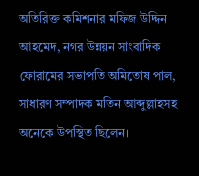অতিরিক্ত কমিশনার মফিজ উদ্দিন আহমেদ, নগর উন্নয়ন সাংবাদিক ফোরামের সভাপতি অমিতোষ পাল, সাধারণ সম্পাদক মতিন আব্দুল্লাহসহ অনেকে উপস্থিত ছিলেন।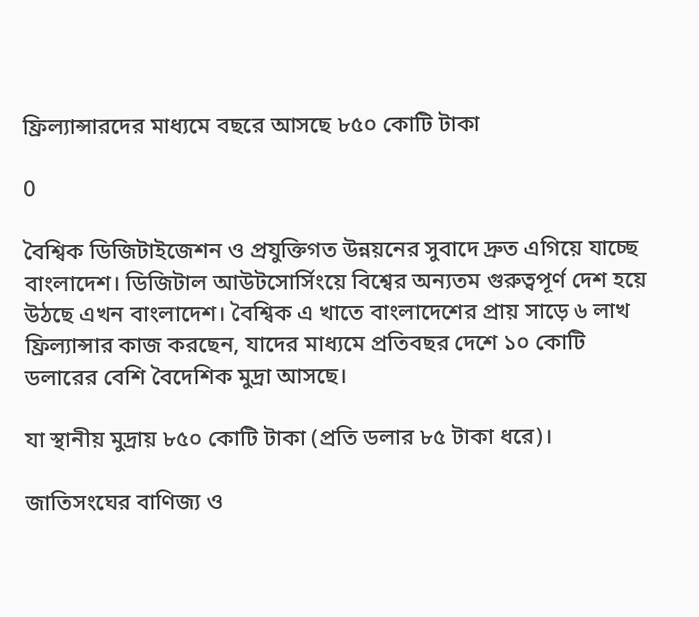ফ্রিল্যান্সারদের মাধ্যমে বছরে আসছে ৮৫০ কোটি টাকা

0

বৈশ্বিক ডিজিটাইজেশন ও প্রযুক্তিগত উন্নয়নের সুবাদে দ্রুত এগিয়ে যাচ্ছে বাংলাদেশ। ডিজিটাল আউটসোর্সিংয়ে বিশ্বের অন্যতম গুরুত্বপূর্ণ দেশ হয়ে উঠছে এখন বাংলাদেশ। বৈশ্বিক এ খাতে বাংলাদেশের প্রায় সাড়ে ৬ লাখ ফ্রিল্যান্সার কাজ করছেন, যাদের মাধ্যমে প্রতিবছর দেশে ১০ কোটি ডলারের বেশি বৈদেশিক মুদ্রা আসছে।

যা স্থানীয় মুদ্রায় ৮৫০ কোটি টাকা (প্রতি ডলার ৮৫ টাকা ধরে)।

জাতিসংঘের বাণিজ্য ও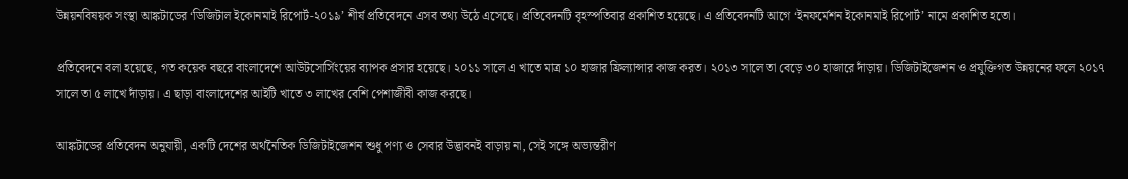উন্নয়নবিষয়ক সংস্থা আঙ্কটাডের ‘ডিজিটাল ইকোনমাই রিপোর্ট-২০১৯’ শীর্ষ প্রতিবেদনে এসব তথ্য উঠে এসেছে। প্রতিবেদনটি বৃহস্পতিবার প্রকাশিত হয়েছে। এ প্রতিবেদনটি আগে ‘ইনফর্মেশন ইকোনমাই রিপোর্ট’ নামে প্রকাশিত হতো।

প্রতিবেদনে বলা হয়েছে, গত কয়েক বছরে বাংলাদেশে আউটসোর্সিংয়ের ব্যাপক প্রসার হয়েছে। ২০১১ সালে এ খাতে মাত্র ১০ হাজার ফ্রিল্যান্সার কাজ করত। ২০১৩ সালে তা বেড়ে ৩০ হাজারে দাঁড়ায়। ডিজিটাইজেশন ও প্রযুক্তিগত উন্নয়নের ফলে ২০১৭ সালে তা ৫ লাখে দাঁড়ায়। এ ছাড়া বাংলাদেশের আইটি খাতে ৩ লাখের বেশি পেশাজীবী কাজ করছে।

আঙ্কটাডের প্রতিবেদন অনুযায়ী, একটি দেশের অর্থনৈতিক ডিজিটাইজেশন শুধু পণ্য ও সেবার উদ্ভাবনই বাড়ায় না, সেই সঙ্গে অভ্যন্তরীণ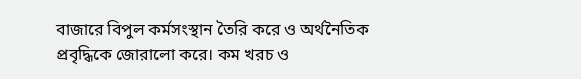বাজারে বিপুল কর্মসংস্থান তৈরি করে ও অর্থনৈতিক প্রবৃদ্ধিকে জোরালো করে। কম খরচ ও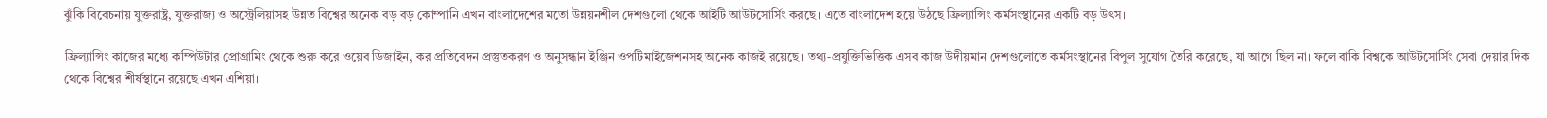ঝুঁকি বিবেচনায় যুক্তরাষ্ট্র, যুক্তরাজ্য ও অস্ট্রেলিয়াসহ উন্নত বিশ্বের অনেক বড় বড় কোম্পানি এখন বাংলাদেশের মতো উন্নয়নশীল দেশগুলো থেকে আইটি আউটসোর্সিং করছে। এতে বাংলাদেশ হয়ে উঠছে ফ্রিল্যান্সিং কর্মসংস্থানের একটি বড় উৎস।

ফ্রিল্যান্সিং কাজের মধ্যে কম্পিউটার প্রোগ্রামিং থেকে শুরু করে ওয়েব ডিজাইন, কর প্রতিবেদন প্রস্তুতকরণ ও অনুসন্ধান ইঞ্জিন ওপটিমাইজেশনসহ অনেক কাজই রয়েছে। তথ্য-প্রযুক্তিভিত্তিক এসব কাজ উদীয়মান দেশগুলোতে কর্মসংস্থানের বিপুল সুযোগ তৈরি করেছে, যা আগে ছিল না। ফলে বাকি বিশ্বকে আউটসোর্সিং সেবা দেয়ার দিক থেকে বিশ্বের শীর্ষস্থানে রয়েছে এখন এশিয়া।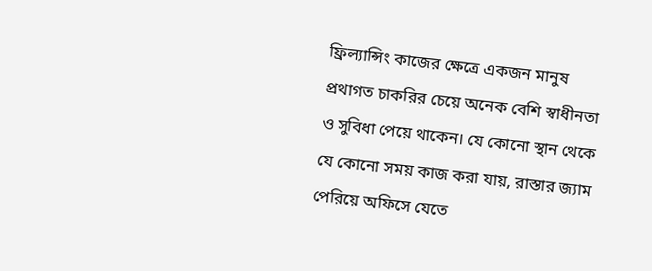ফ্রিল্যান্সিং কাজের ক্ষেত্রে একজন মানুষ প্রথাগত চাকরির চেয়ে অনেক বেশি স্বাধীনতা ও সুবিধা পেয়ে থাকেন। যে কোনো স্থান থেকে যে কোনো সময় কাজ করা যায়, রাস্তার জ্যাম পেরিয়ে অফিসে যেতে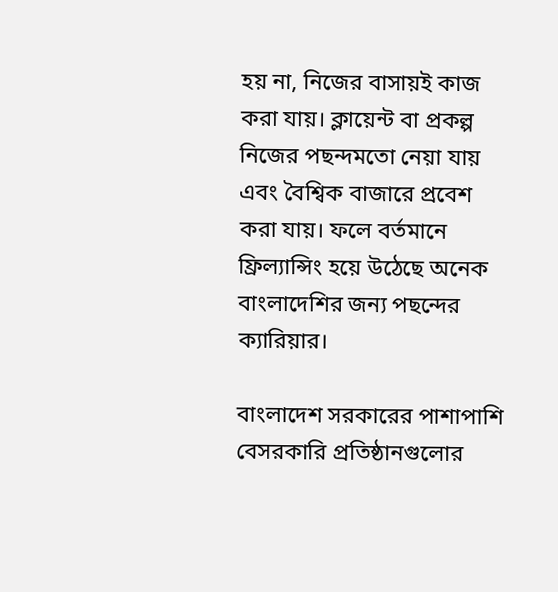হয় না, নিজের বাসায়ই কাজ করা যায়। ক্লায়েন্ট বা প্রকল্প নিজের পছন্দমতো নেয়া যায় এবং বৈশ্বিক বাজারে প্রবেশ করা যায়। ফলে বর্তমানে ফ্রিল্যান্সিং হয়ে উঠেছে অনেক বাংলাদেশির জন্য পছন্দের ক্যারিয়ার।

বাংলাদেশ সরকারের পাশাপাশি বেসরকারি প্রতিষ্ঠানগুলোর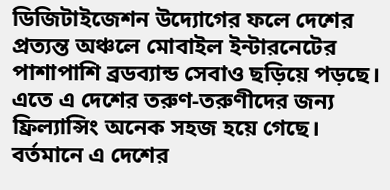ডিজিটাইজেশন উদ্যোগের ফলে দেশের প্রত্যন্ত অঞ্চলে মোবাইল ইন্টারনেটের পাশাপাশি ব্রডব্যান্ড সেবাও ছড়িয়ে পড়ছে। এতে এ দেশের তরুণ-তরুণীদের জন্য ফ্রিল্যান্সিং অনেক সহজ হয়ে গেছে। বর্তমানে এ দেশের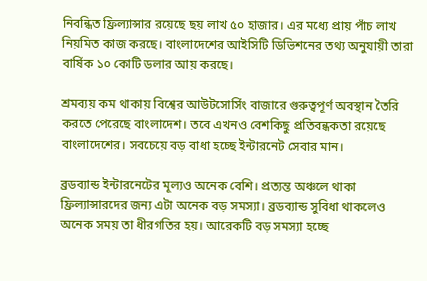নিবন্ধিত ফ্রিল্যান্সার রয়েছে ছয় লাখ ৫০ হাজার। এর মধ্যে প্রায় পাঁচ লাখ নিয়মিত কাজ করছে। বাংলাদেশের আইসিটি ডিভিশনের তথ্য অনুযায়ী তারা বার্ষিক ১০ কোটি ডলার আয় করছে।

শ্রমব্যয় কম থাকায় বিশ্বের আউটসোর্সিং বাজারে গুরুত্বপূর্ণ অবস্থান তৈরি করতে পেরেছে বাংলাদেশ। তবে এখনও বেশকিছু প্রতিবন্ধকতা রয়েছে বাংলাদেশের। সবচেয়ে বড় বাধা হচ্ছে ইন্টারনেট সেবার মান।

ব্রডব্যান্ড ইন্টারনেটের মূল্যও অনেক বেশি। প্রত্যন্ত অঞ্চলে থাকা ফ্রিল্যান্সারদের জন্য এটা অনেক বড় সমস্যা। ব্রডব্যান্ড সুবিধা থাকলেও অনেক সময় তা ধীরগতির হয়। আরেকটি বড় সমস্যা হচ্ছে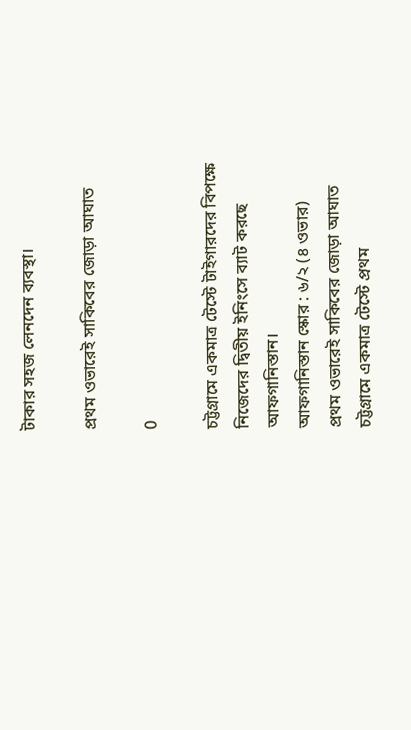টাকার সহজ লেনদেন ব্যবস্থা।

প্রথম ওভারেই সাকিবের জোড়া আঘাত

0

চট্টগ্রামে একমাত্র টেস্টে টাইগারদের বিপক্ষে নিজেদের দ্বিতীয় ইনিংসে ব্যাট করছে আফগানিস্তান।
আফগানিস্তান স্কোর : ৬/২ (৪ ওভার)
প্রথম ওভারেই সাকিবের জোড়া আঘাত
চট্টগ্রামে একমাত্র টেস্টে প্রথম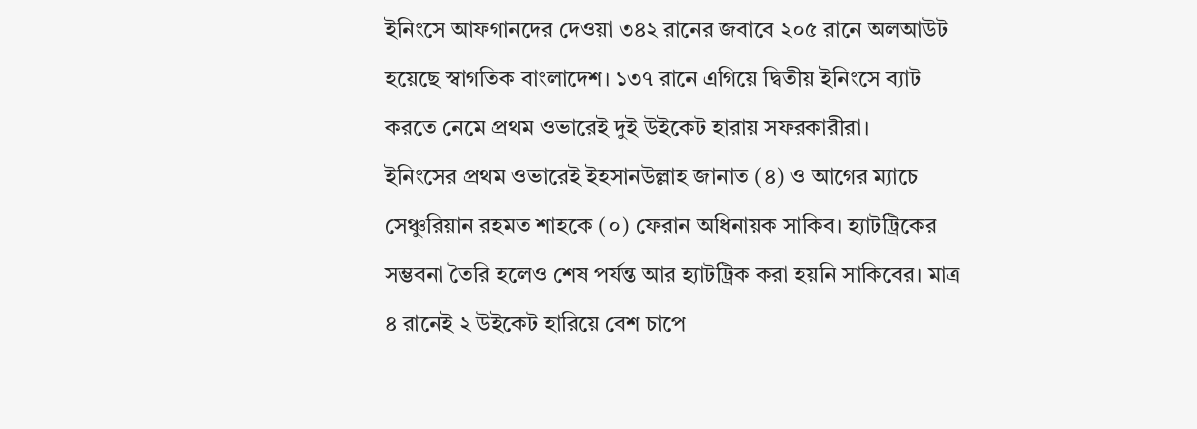ইনিংসে আফগানদের দেওয়া ৩৪২ রানের জবাবে ২০৫ রানে অলআউট হয়েছে স্বাগতিক বাংলাদেশ। ১৩৭ রানে এগিয়ে দ্বিতীয় ইনিংসে ব্যাট করতে নেমে প্রথম ওভারেই দুই উইকেট হারায় সফরকারীরা।
ইনিংসের প্রথম ওভারেই ইহসানউল্লাহ জানাত (৪) ও আগের ম্যাচে সেঞ্চুরিয়ান রহমত শাহকে (০) ফেরান অধিনায়ক সাকিব। হ্যাটট্রিকের সম্ভবনা তৈরি হলেও শেষ পর্যন্ত আর হ্যাটট্রিক করা হয়নি সাকিবের। মাত্র ৪ রানেই ২ উইকেট হারিয়ে বেশ চাপে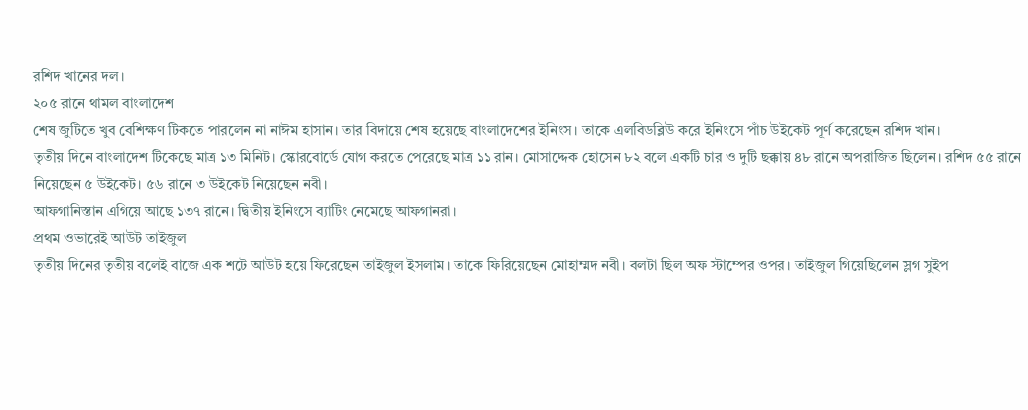রশিদ খানের দল।
২০৫ রানে থামল বাংলাদেশ
শেষ জুটিতে খুব বেশিক্ষণ টিকতে পারলেন না নাঈম হাসান। তার বিদায়ে শেষ হয়েছে বাংলাদেশের ইনিংস। তাকে এলবিডব্লিউ করে ইনিংসে পাঁচ উইকেট পূর্ণ করেছেন রশিদ খান।
তৃতীয় দিনে বাংলাদেশ টিকেছে মাত্র ১৩ মিনিট। স্কোরবোর্ডে যোগ করতে পেরেছে মাত্র ১১ রান। মোসাদ্দেক হোসেন ৮২ বলে একটি চার ও দুটি ছক্কায় ৪৮ রানে অপরাজিত ছিলেন। রশিদ ৫৫ রানে নিয়েছেন ৫ উইকেট। ৫৬ রানে ৩ উইকেট নিয়েছেন নবী।
আফগানিস্তান এগিয়ে আছে ১৩৭ রানে। দ্বিতীয় ইনিংসে ব্যাটিং নেমেছে আফগানরা।
প্রথম ওভারেই আউট তাইজুল
তৃতীয় দিনের তৃতীয় বলেই বাজে এক শটে আউট হয়ে ফিরেছেন তাইজুল ইসলাম। তাকে ফিরিয়েছেন মোহাম্মদ নবী। বলটা ছিল অফ স্টাম্পের ওপর। তাইজুল গিয়েছিলেন স্লগ সুইপ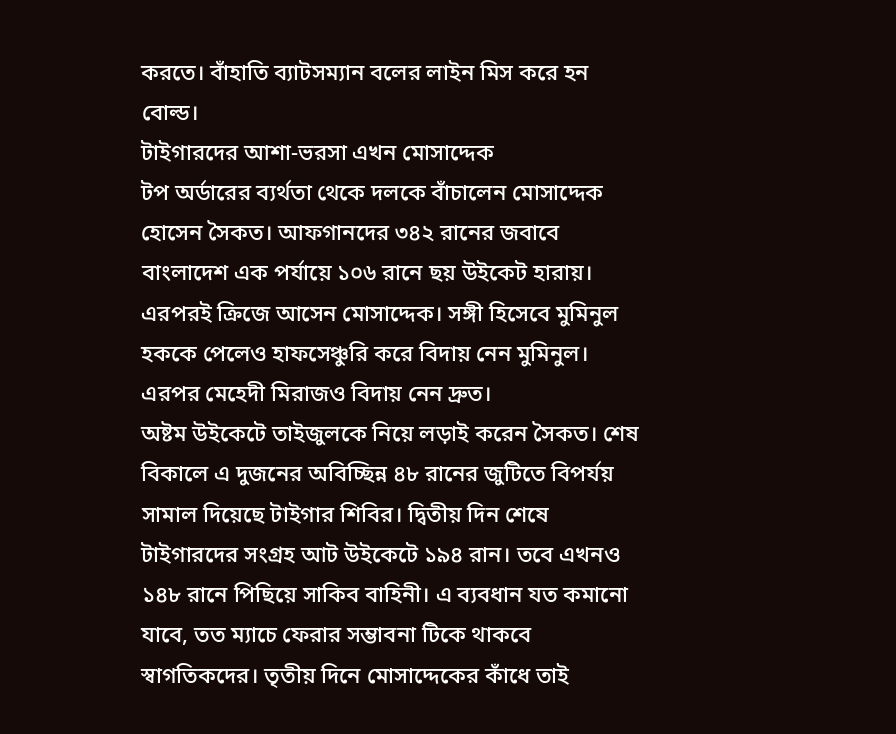করতে। বাঁহাতি ব্যাটসম্যান বলের লাইন মিস করে হন বোল্ড।
টাইগারদের আশা-ভরসা এখন মোসাদ্দেক
টপ অর্ডারের ব্যর্থতা থেকে দলকে বাঁচালেন মোসাদ্দেক হোসেন সৈকত। আফগানদের ৩৪২ রানের জবাবে বাংলাদেশ এক পর্যায়ে ১০৬ রানে ছয় উইকেট হারায়। এরপরই ক্রিজে আসেন মোসাদ্দেক। সঙ্গী হিসেবে মুমিনুল হককে পেলেও হাফসেঞ্চুরি করে বিদায় নেন মুমিনুল। এরপর মেহেদী মিরাজও বিদায় নেন দ্রুত।
অষ্টম উইকেটে তাইজুলকে নিয়ে লড়াই করেন সৈকত। শেষ বিকালে এ দুজনের অবিচ্ছিন্ন ৪৮ রানের জুটিতে বিপর্যয় সামাল দিয়েছে টাইগার শিবির। দ্বিতীয় দিন শেষে টাইগারদের সংগ্রহ আট উইকেটে ১৯৪ রান। তবে এখনও ১৪৮ রানে পিছিয়ে সাকিব বাহিনী। এ ব্যবধান যত কমানো যাবে, তত ম্যাচে ফেরার সম্ভাবনা টিকে থাকবে স্বাগতিকদের। তৃতীয় দিনে মোসাদ্দেকের কাঁধে তাই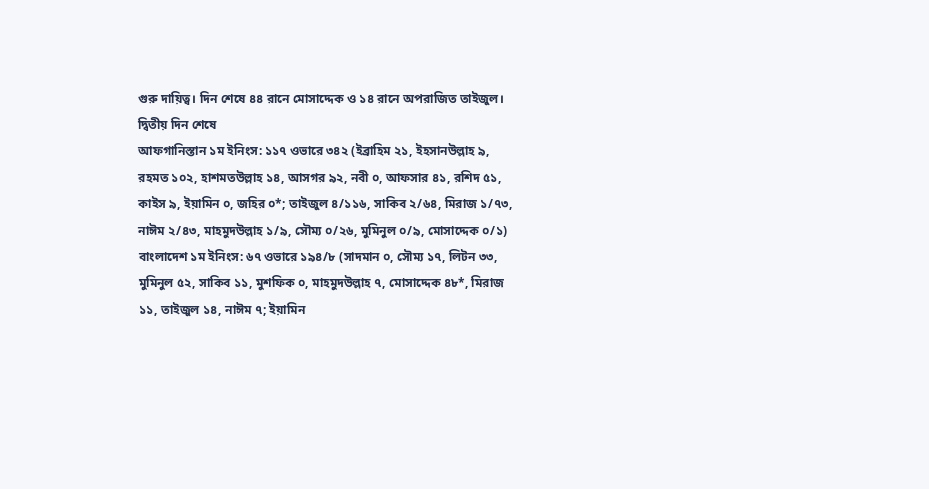গুরু দায়িত্ব। দিন শেষে ৪৪ রানে মোসাদ্দেক ও ১৪ রানে অপরাজিত তাইজুল।
দ্বিতীয় দিন শেষে
আফগানিস্তান ১ম ইনিংস: ১১৭ ওভারে ৩৪২ (ইব্রাহিম ২১, ইহসানউল্লাহ ৯, রহমত ১০২, হাশমতউল্লাহ ১৪, আসগর ৯২, নবী ০, আফসার ৪১, রশিদ ৫১, কাইস ৯, ইয়ামিন ০, জহির ০*; তাইজুল ৪/১১৬, সাকিব ২/৬৪, মিরাজ ১/৭৩, নাঈম ২/৪৩, মাহমুদউল্লাহ ১/৯, সৌম্য ০/২৬, মুমিনুল ০/৯, মোসাদ্দেক ০/১)
বাংলাদেশ ১ম ইনিংস: ৬৭ ওভারে ১৯৪/৮ (সাদমান ০, সৌম্য ১৭, লিটন ৩৩, মুমিনুল ৫২, সাকিব ১১, মুশফিক ০, মাহমুদউল্লাহ ৭, মোসাদ্দেক ৪৮*, মিরাজ ১১, তাইজুল ১৪, নাঈম ৭; ইয়ামিন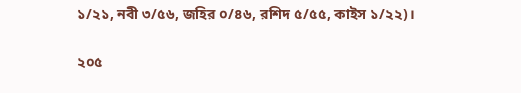১/২১, নবী ৩/৫৬, জহির ০/৪৬, রশিদ ৫/৫৫, কাইস ১/২২)।

২০৫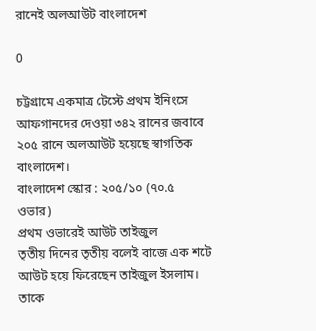রানেই অলআউট বাংলাদেশ

0

চট্টগ্রামে একমাত্র টেস্টে প্রথম ইনিংসে আফগানদের দেওয়া ৩৪২ রানের জবাবে ২০৫ রানে অলআউট হয়েছে স্বাগতিক বাংলাদেশ।
বাংলাদেশ স্কোর : ২০৫/১০ (৭০.৫ ওভার)
প্রথম ওভারেই আউট তাইজুল
তৃতীয় দিনের তৃতীয় বলেই বাজে এক শটে আউট হয়ে ফিরেছেন তাইজুল ইসলাম। তাকে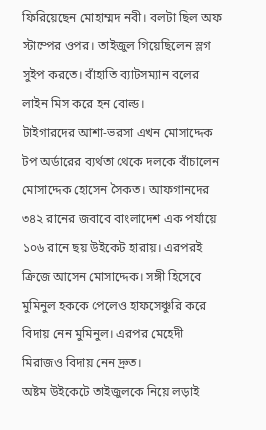ফিরিয়েছেন মোহাম্মদ নবী। বলটা ছিল অফ স্টাম্পের ওপর। তাইজুল গিয়েছিলেন স্লগ সুইপ করতে। বাঁহাতি ব্যাটসম্যান বলের লাইন মিস করে হন বোল্ড।
টাইগারদের আশা-ভরসা এখন মোসাদ্দেক
টপ অর্ডারের ব্যর্থতা থেকে দলকে বাঁচালেন মোসাদ্দেক হোসেন সৈকত। আফগানদের ৩৪২ রানের জবাবে বাংলাদেশ এক পর্যায়ে ১০৬ রানে ছয় উইকেট হারায়। এরপরই ক্রিজে আসেন মোসাদ্দেক। সঙ্গী হিসেবে মুমিনুল হককে পেলেও হাফসেঞ্চুরি করে বিদায় নেন মুমিনুল। এরপর মেহেদী মিরাজও বিদায় নেন দ্রুত।
অষ্টম উইকেটে তাইজুলকে নিয়ে লড়াই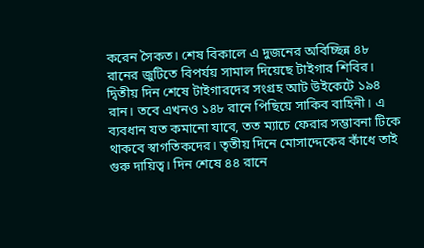করেন সৈকত। শেষ বিকালে এ দুজনের অবিচ্ছিন্ন ৪৮ রানের জুটিতে বিপর্যয় সামাল দিয়েছে টাইগার শিবির। দ্বিতীয় দিন শেষে টাইগারদের সংগ্রহ আট উইকেটে ১৯৪ রান। তবে এখনও ১৪৮ রানে পিছিয়ে সাকিব বাহিনী। এ ব্যবধান যত কমানো যাবে, তত ম্যাচে ফেরার সম্ভাবনা টিকে থাকবে স্বাগতিকদের। তৃতীয় দিনে মোসাদ্দেকের কাঁধে তাই গুরু দায়িত্ব। দিন শেষে ৪৪ রানে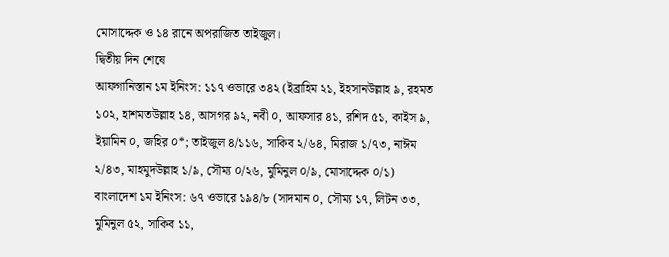মোসাদ্দেক ও ১৪ রানে অপরাজিত তাইজুল।
দ্বিতীয় দিন শেষে
আফগানিস্তান ১ম ইনিংস: ১১৭ ওভারে ৩৪২ (ইব্রাহিম ২১, ইহসানউল্লাহ ৯, রহমত ১০২, হাশমতউল্লাহ ১৪, আসগর ৯২, নবী ০, আফসার ৪১, রশিদ ৫১, কাইস ৯, ইয়ামিন ০, জহির ০*; তাইজুল ৪/১১৬, সাকিব ২/৬৪, মিরাজ ১/৭৩, নাঈম ২/৪৩, মাহমুদউল্লাহ ১/৯, সৌম্য ০/২৬, মুমিনুল ০/৯, মোসাদ্দেক ০/১)
বাংলাদেশ ১ম ইনিংস: ৬৭ ওভারে ১৯৪/৮ (সাদমান ০, সৌম্য ১৭, লিটন ৩৩, মুমিনুল ৫২, সাকিব ১১,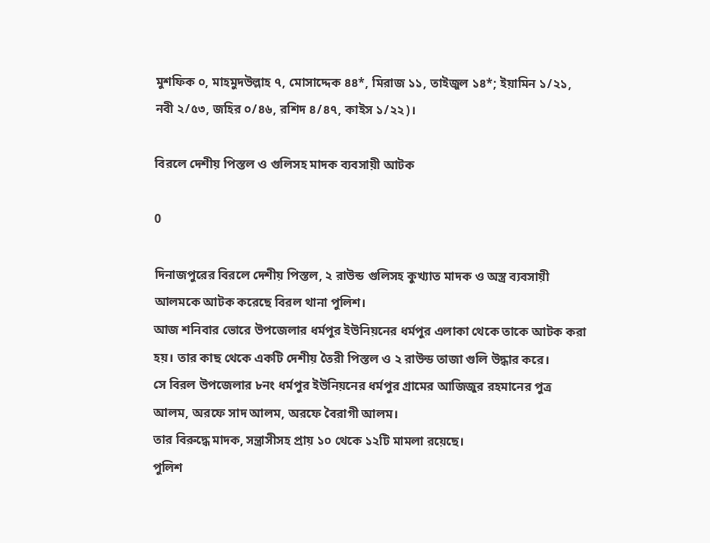মুশফিক ০, মাহমুদউল্লাহ ৭, মোসাদ্দেক ৪৪*, মিরাজ ১১, তাইজুল ১৪*; ইয়ামিন ১/২১, নবী ২/৫৩, জহির ০/৪৬, রশিদ ৪/৪৭, কাইস ১/২২)।

বিরলে দেশীয় পিস্তল ও গুলিসহ মাদক ব্যবসায়ী আটক

0

দিনাজপুরের বিরলে দেশীয় পিস্তল, ২ রাউন্ড গুলিসহ কুখ্যাত মাদক ও অস্ত্র ব্যবসায়ী আলমকে আটক করেছে বিরল থানা পুলিশ।
আজ শনিবার ভোরে উপজেলার ধর্মপুর ইউনিয়নের ধর্মপুর এলাকা থেকে তাকে আটক করা হয়। তার কাছ থেকে একটি দেশীয় তৈরী পিস্তল ও ২ রাউন্ড তাজা গুলি উদ্ধার করে।
সে বিরল উপজেলার ৮নং ধর্মপুর ইউনিয়নের ধর্মপুর গ্রামের আজিজুর রহমানের পুত্র আলম, অরফে সাদ আলম, অরফে বৈরাগী আলম।
তার বিরুদ্ধে মাদক, সন্ত্রাসীসহ প্রায় ১০ থেকে ১২টি মামলা রয়েছে।
পুলিশ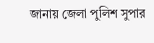জানায় জেলা পুলিশ সুপার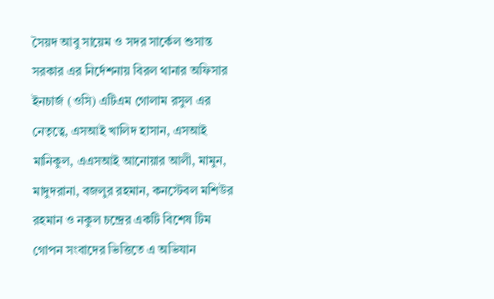সৈয়দ আবু সায়েম ও সদর সার্কেল শুসান্ত সরকার এর নির্দেশনায় বিরল থানার অফিসার ইনচার্জ (ওসি) এটিএম গোলাম রসুল এর নেতৃত্বে, এসআই খালিদ হাসান, এসআই মানিকুল, এএসআই আনোয়ার আলী, মামুন, মাদুদরানা, বজলুর রহমান, কনস্টেবল মশিউর রহমান ও নকুল চন্দ্রের একটি বিশেষ টিম গোপন সংবাদের ভিত্তিতে এ অভিযান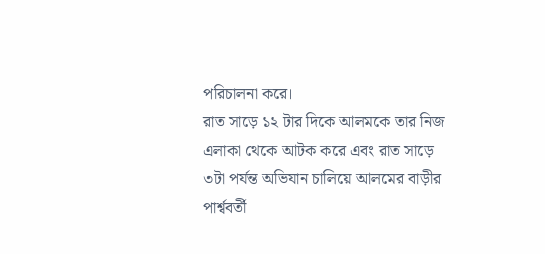পরিচালনা করে।
রাত সাড়ে ১২ টার দিকে আলমকে তার নিজ এলাকা থেকে আটক করে এবং রাত সাড়ে ৩টা পর্যন্ত অভিযান চালিয়ে আলমের বাড়ীর পার্শ্ববর্তী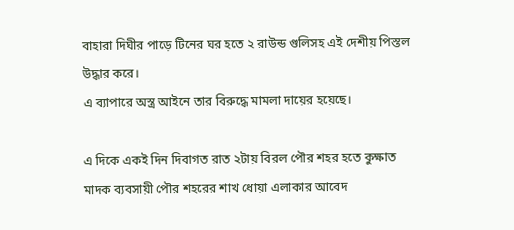বাহারা দিঘীর পাড়ে টিনের ঘর হতে ২ রাউন্ড গুলিসহ এই দেশীয় পিস্তল উদ্ধার করে।
এ ব্যাপারে অস্ত্র আইনে তার বিরুদ্ধে মামলা দায়ের হয়েছে।

এ দিকে একই দিন দিবাগত রাত ২টায় বিরল পৌর শহর হতে কুক্ষাত মাদক ব্যবসায়ী পৌর শহরের শাখ ধোয়া এলাকার আবেদ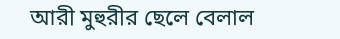আরী মুহুরীর ছেলে বেলাল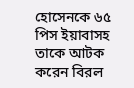হোসেনকে ৬৫ পিস ইয়াবাসহ তাকে আটক করেন বিরল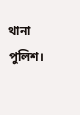থানা পুলিশ।